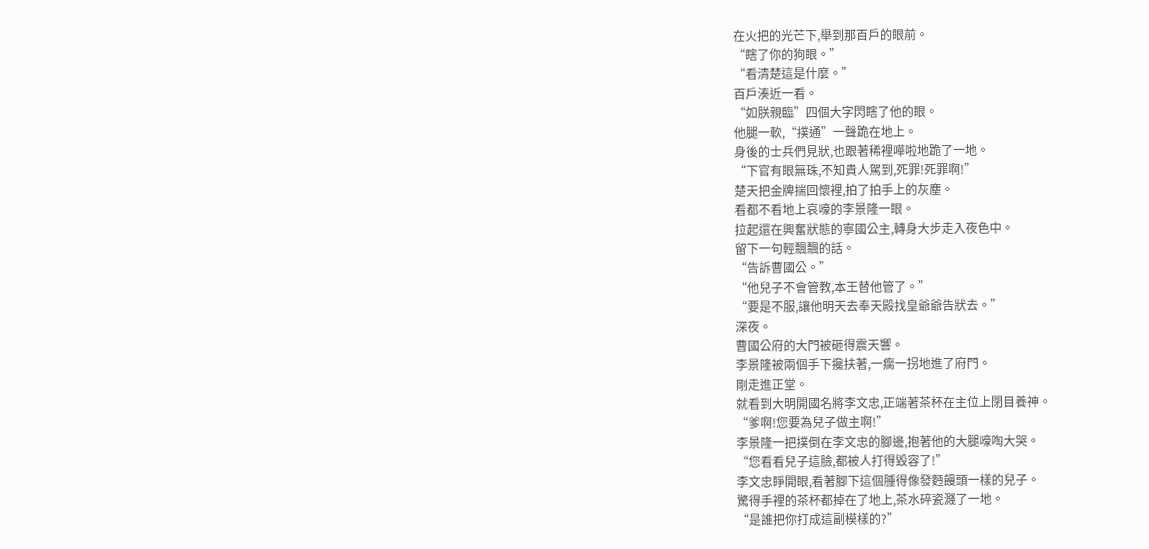在火把的光芒下,舉到那百戶的眼前。
“瞎了你的狗眼。”
“看清楚這是什麼。”
百戶湊近一看。
“如朕親臨”四個大字閃瞎了他的眼。
他腿一軟,“撲通”一聲跪在地上。
身後的士兵們見狀,也跟著稀裡嘩啦地跪了一地。
“下官有眼無珠,不知貴人駕到,死罪!死罪啊!”
楚天把金牌揣回懷裡,拍了拍手上的灰塵。
看都不看地上哀嚎的李景隆一眼。
拉起還在興奮狀態的寧國公主,轉身大步走入夜色中。
留下一句輕飄飄的話。
“告訴曹國公。”
“他兒子不會管教,本王替他管了。”
“要是不服,讓他明天去奉天殿找皇爺爺告狀去。”
深夜。
曹國公府的大門被砸得震天響。
李景隆被兩個手下攙扶著,一瘸一拐地進了府門。
剛走進正堂。
就看到大明開國名將李文忠,正端著茶杯在主位上閉目養神。
“爹啊!您要為兒子做主啊!”
李景隆一把撲倒在李文忠的腳邊,抱著他的大腿嚎啕大哭。
“您看看兒子這臉,都被人打得毀容了!”
李文忠睜開眼,看著腳下這個腫得像發麪饅頭一樣的兒子。
驚得手裡的茶杯都掉在了地上,茶水碎瓷濺了一地。
“是誰把你打成這副模樣的?”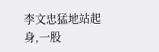李文忠猛地站起身,一股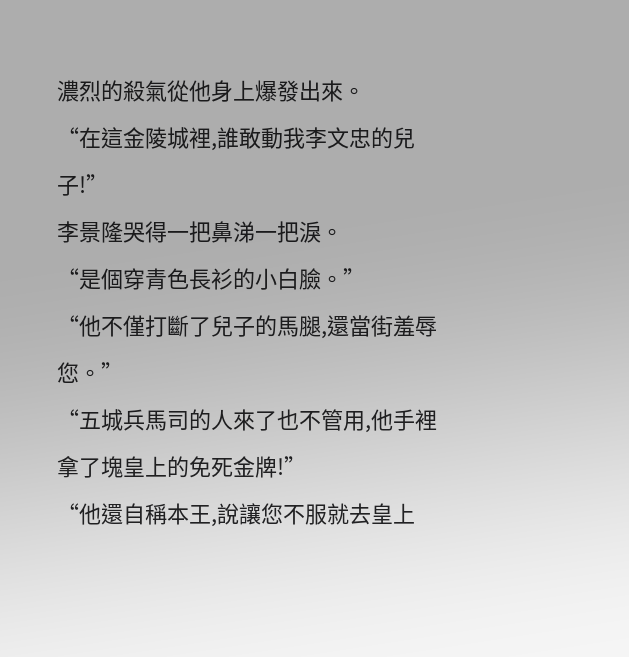濃烈的殺氣從他身上爆發出來。
“在這金陵城裡,誰敢動我李文忠的兒子!”
李景隆哭得一把鼻涕一把淚。
“是個穿青色長衫的小白臉。”
“他不僅打斷了兒子的馬腿,還當街羞辱您。”
“五城兵馬司的人來了也不管用,他手裡拿了塊皇上的免死金牌!”
“他還自稱本王,說讓您不服就去皇上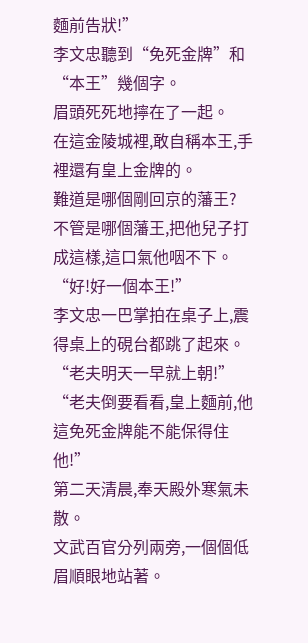麵前告狀!”
李文忠聽到“免死金牌”和“本王”幾個字。
眉頭死死地擰在了一起。
在這金陵城裡,敢自稱本王,手裡還有皇上金牌的。
難道是哪個剛回京的藩王?
不管是哪個藩王,把他兒子打成這樣,這口氣他咽不下。
“好!好一個本王!”
李文忠一巴掌拍在桌子上,震得桌上的硯台都跳了起來。
“老夫明天一早就上朝!”
“老夫倒要看看,皇上麵前,他這免死金牌能不能保得住他!”
第二天清晨,奉天殿外寒氣未散。
文武百官分列兩旁,一個個低眉順眼地站著。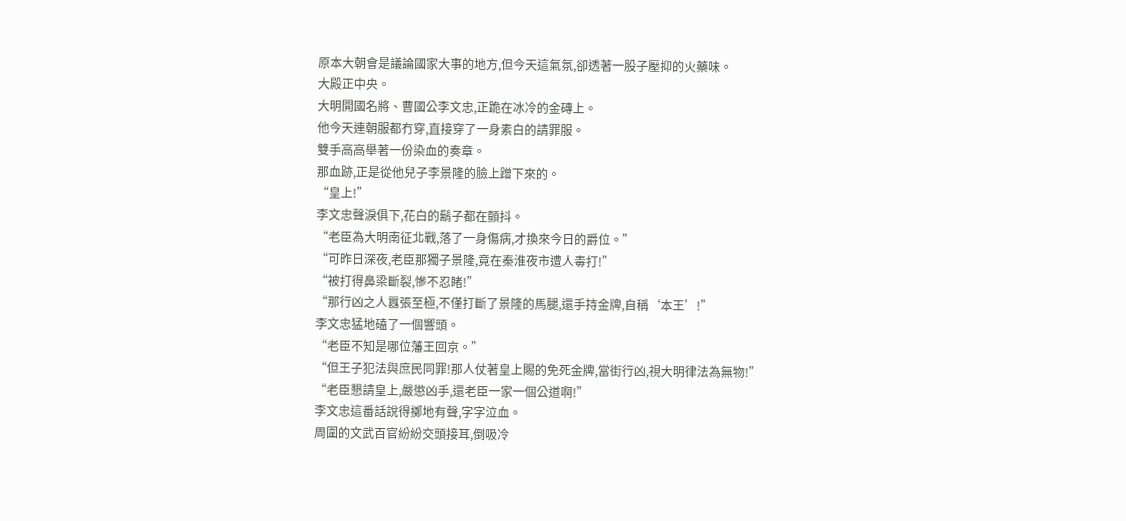原本大朝會是議論國家大事的地方,但今天這氣氛,卻透著一股子壓抑的火藥味。
大殿正中央。
大明開國名將、曹國公李文忠,正跪在冰冷的金磚上。
他今天連朝服都冇穿,直接穿了一身素白的請罪服。
雙手高高舉著一份染血的奏章。
那血跡,正是從他兒子李景隆的臉上蹭下來的。
“皇上!”
李文忠聲淚俱下,花白的鬍子都在顫抖。
“老臣為大明南征北戰,落了一身傷病,才換來今日的爵位。”
“可昨日深夜,老臣那獨子景隆,竟在秦淮夜市遭人毒打!”
“被打得鼻梁斷裂,慘不忍睹!”
“那行凶之人囂張至極,不僅打斷了景隆的馬腿,還手持金牌,自稱‘本王’!”
李文忠猛地磕了一個響頭。
“老臣不知是哪位藩王回京。”
“但王子犯法與庶民同罪!那人仗著皇上賜的免死金牌,當街行凶,視大明律法為無物!”
“老臣懇請皇上,嚴懲凶手,還老臣一家一個公道啊!”
李文忠這番話說得擲地有聲,字字泣血。
周圍的文武百官紛紛交頭接耳,倒吸冷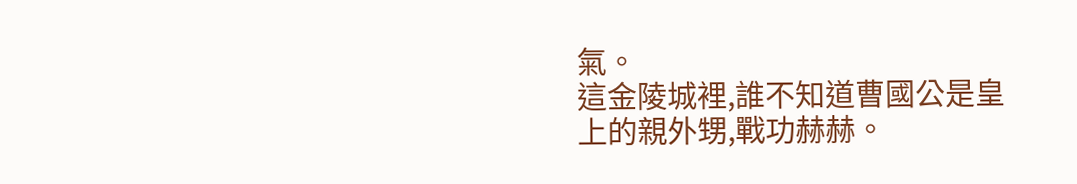氣。
這金陵城裡,誰不知道曹國公是皇上的親外甥,戰功赫赫。